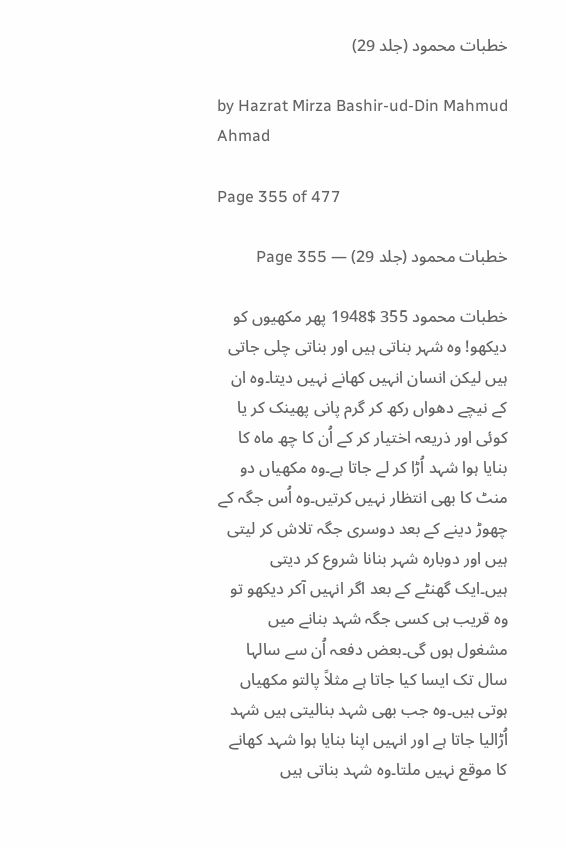خطبات محمود (جلد 29)

by Hazrat Mirza Bashir-ud-Din Mahmud Ahmad

Page 355 of 477

خطبات محمود (جلد 29) — Page 355

خطبات محمود 355 $1948 پھر مکھیوں کو دیکھو! وہ شہر بناتی ہیں اور بناتی چلی جاتی ہیں لیکن انسان انہیں کھانے نہیں دیتا۔وہ ان کے نیچے دھواں رکھ کر گرم پانی پھینک کر یا کوئی اور ذریعہ اختیار کر کے اُن کا چھ ماہ کا بنایا ہوا شہد اُڑا کر لے جاتا ہے۔وہ مکھیاں دو منٹ کا بھی انتظار نہیں کرتیں۔وہ اُس جگہ کے چھوڑ دینے کے بعد دوسری جگہ تلاش کر لیتی ہیں اور دوبارہ شہر بنانا شروع کر دیتی ہیں۔ایک گھنٹے کے بعد اگر انہیں آکر دیکھو تو وہ قریب ہی کسی جگہ شہد بنانے میں مشغول ہوں گی۔بعض دفعہ اُن سے سالہا سال تک ایسا کیا جاتا ہے مثلاً پالتو مکھیاں ہوتی ہیں۔وہ جب بھی شہد بنالیتی ہیں شہد اُڑالیا جاتا ہے اور انہیں اپنا بنایا ہوا شہد کھانے کا موقع نہیں ملتا۔وہ شہد بناتی ہیں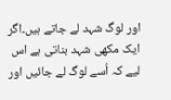اور لوگ شہد لے جاتے ہیں۔اگر ایک مکھی شہد بناتی ہے اس لیے کہ اُسے لوگ لے جائیں اور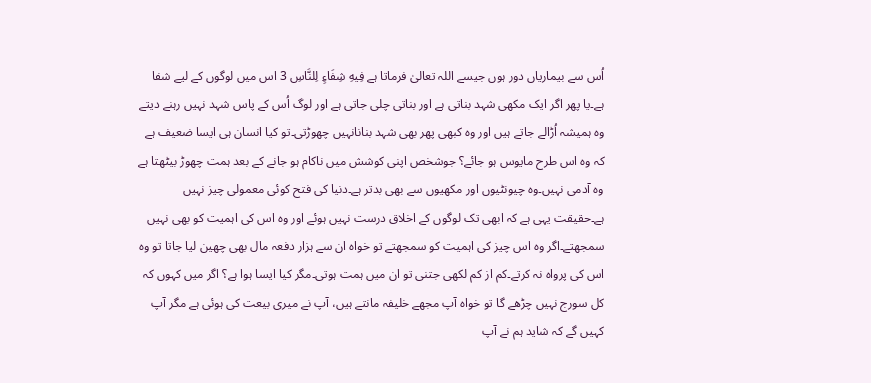اُس سے بیماریاں دور ہوں جیسے اللہ تعالیٰ فرماتا ہے فِيهِ شِفَاءٍ لِلنَّاسِ 3 اس میں لوگوں کے لیے شفا ہے۔یا پھر اگر ایک مکھی شہد بناتی ہے اور بناتی چلی جاتی ہے اور لوگ اُس کے پاس شہد نہیں رہنے دیتے وہ ہمیشہ اُڑالے جاتے ہیں اور وہ کبھی پھر بھی شہد بنانانہیں چھوڑتی۔تو کیا انسان ہی ایسا ضعیف ہے کہ وہ اس طرح مایوس ہو جائے؟ جوشخص اپنی کوشش میں ناکام ہو جانے کے بعد ہمت چھوڑ بیٹھتا ہے وہ آدمی نہیں۔وہ چیونٹیوں اور مکھیوں سے بھی بدتر ہے۔دنیا کی فتح کوئی معمولی چیز نہیں ہے۔حقیقت یہی ہے کہ ابھی تک لوگوں کے اخلاق درست نہیں ہوئے اور وہ اس کی اہمیت کو بھی نہیں سمجھتے۔اگر وہ اس چیز کی اہمیت کو سمجھتے تو خواہ ان سے ہزار دفعہ مال بھی چھین لیا جاتا تو وہ اس کی پرواہ نہ کرتے۔کم از کم لکھی جتنی تو ان میں ہمت ہوتی۔مگر کیا ایسا ہوا ہے؟ اگر میں کہوں کہ کل سورج نہیں چڑھے گا تو خواہ آپ مجھے خلیفہ مانتے ہیں، آپ نے میری بیعت کی ہوئی ہے مگر آپ کہیں گے کہ شاید ہم نے آپ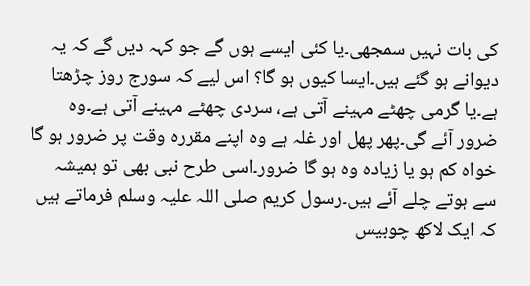کی بات نہیں سمجھی۔یا کئی ایسے ہوں گے جو کہہ دیں گے کہ یہ دیوانے ہو گئے ہیں۔ایسا کیوں ہو گا؟ اس لیے کہ سورج روز چڑھتا ہے۔یا گرمی چھٹے مہینے آتی ہے، سردی چھٹے مہینے آتی ہے۔وہ ضرور آئے گی۔پھر پھل اور غلہ ہے وہ اپنے مقررہ وقت پر ضرور ہو گا خواہ کم ہو یا زیادہ وہ ہو گا ضرور۔اسی طرح نبی بھی تو ہمیشہ سے ہوتے چلے آئے ہیں۔رسول کریم صلی اللہ علیہ وسلم فرماتے ہیں کہ ایک لاکھ چوبیس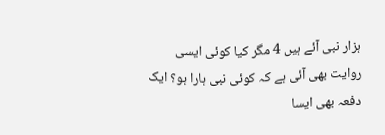ہزار نبی آئے ہیں 4 مگر کیا کوئی ایسی روایت بھی آئی ہے کہ کوئی نبی ہارا ہو؟ ایک دفعہ بھی ایسا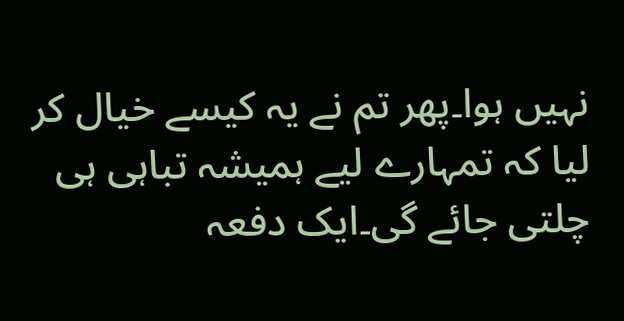نہیں ہوا۔پھر تم نے یہ کیسے خیال کر لیا کہ تمہارے لیے ہمیشہ تباہی ہی چلتی جائے گی۔ایک دفعہ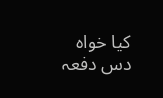کیا خواہ دس دفعہ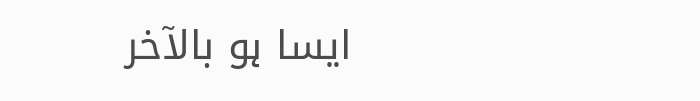ایسا ہو بالآخر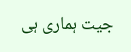جیت ہماری ہی